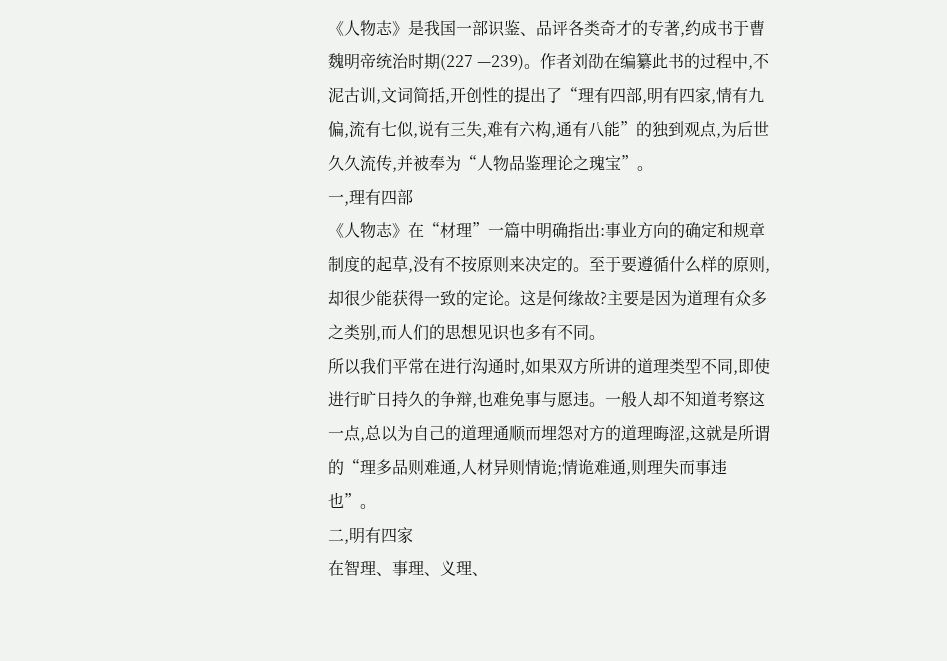《人物志》是我国一部识鉴、品评各类奇才的专著,约成书于曹魏明帝统治时期(227 —239)。作者刘劭在编纂此书的过程中,不泥古训,文词简括,开创性的提出了“理有四部,明有四家,情有九偏,流有七似,说有三失,难有六构,通有八能”的独到观点,为后世久久流传,并被奉为“人物品鉴理论之瑰宝”。
一,理有四部
《人物志》在“材理”一篇中明确指出:事业方向的确定和规章制度的起草,没有不按原则来决定的。至于要遵循什么样的原则,却很少能获得一致的定论。这是何缘故?主要是因为道理有众多之类别,而人们的思想见识也多有不同。
所以我们平常在进行沟通时,如果双方所讲的道理类型不同,即使进行旷日持久的争辩,也难免事与愿违。一般人却不知道考察这一点,总以为自己的道理通顺而埋怨对方的道理晦涩,这就是所谓的“理多品则难通,人材异则情诡;情诡难通,则理失而事违也”。
二,明有四家
在智理、事理、义理、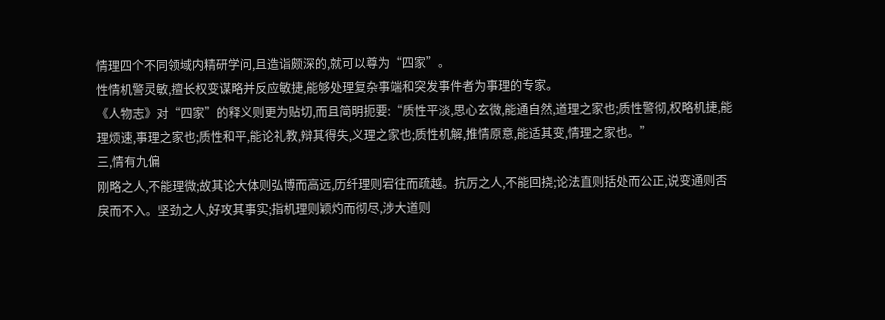情理四个不同领域内精研学问,且造诣颇深的,就可以尊为“四家”。
性情机警灵敏,擅长权变谋略并反应敏捷,能够处理复杂事端和突发事件者为事理的专家。
《人物志》对“四家”的释义则更为贴切,而且简明扼要:“质性平淡,思心玄微,能通自然,道理之家也;质性警彻,权略机捷,能理烦速,事理之家也;质性和平,能论礼教,辩其得失,义理之家也;质性机解,推情原意,能适其变,情理之家也。”
三,情有九偏
刚略之人,不能理微;故其论大体则弘博而高远,历纤理则宕往而疏越。抗厉之人,不能回挠;论法直则括处而公正,说变通则否戾而不入。坚劲之人,好攻其事实;指机理则颖灼而彻尽,涉大道则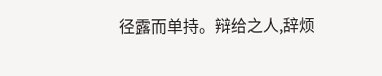径露而单持。辩给之人,辞烦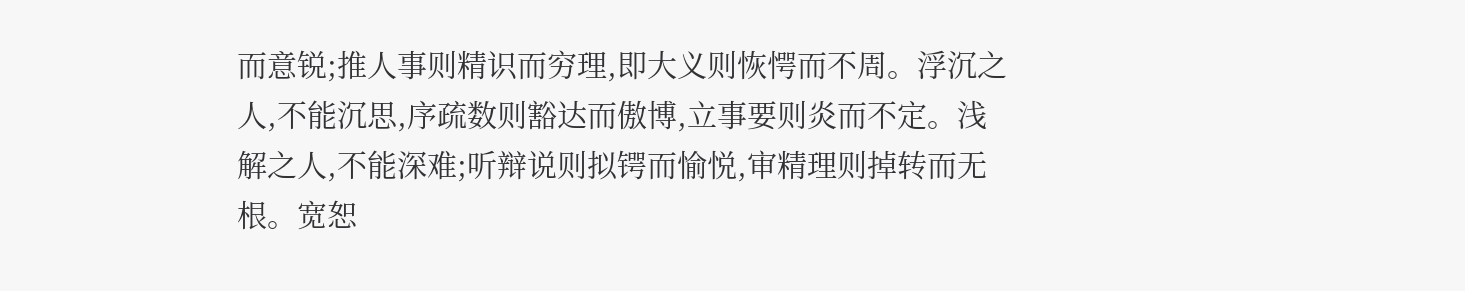而意锐;推人事则精识而穷理,即大义则恢愕而不周。浮沉之人,不能沉思,序疏数则豁达而傲博,立事要则炎而不定。浅解之人,不能深难;听辩说则拟锷而愉悦,审精理则掉转而无根。宽恕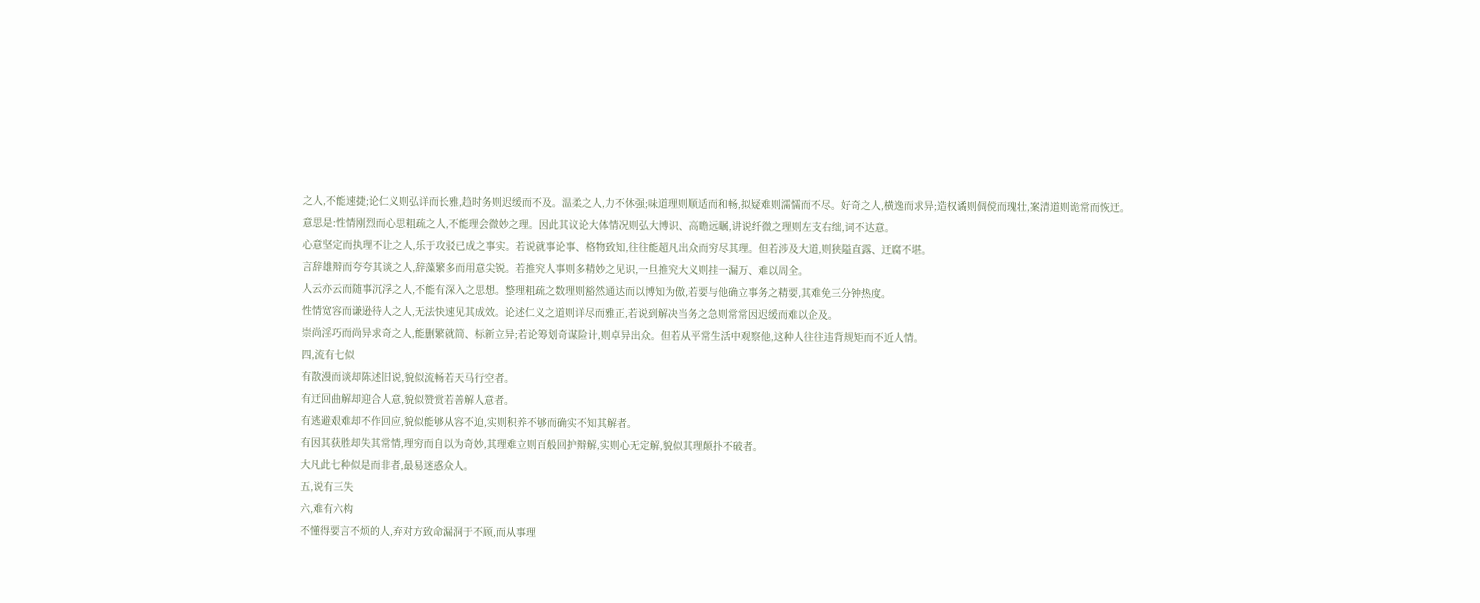之人,不能速捷;论仁义则弘详而长雅,趋时务则迟缓而不及。温柔之人,力不休强;味道理则顺适而和畅,拟疑难则濡懦而不尽。好奇之人,横逸而求异;造权谲则倜傥而瑰壮,案清道则诡常而恢迂。
意思是:性情刚烈而心思粗疏之人,不能理会微妙之理。因此其议论大体情况则弘大博识、高瞻远瞩,讲说纤微之理则左支右绌,词不达意。
心意坚定而执理不让之人,乐于攻驳已成之事实。若说就事论事、格物致知,往往能超凡出众而穷尽其理。但若涉及大道,则狭隘直露、迂腐不堪。
言辞雄辩而夸夸其谈之人,辞藻繁多而用意尖锐。若推究人事则多精妙之见识,一旦推究大义则挂一漏万、难以周全。
人云亦云而随事沉浮之人,不能有深入之思想。整理粗疏之数理则豁然通达而以博知为傲,若要与他确立事务之精要,其难免三分钟热度。
性情宽容而谦逊待人之人,无法快速见其成效。论述仁义之道则详尽而雅正,若说到解决当务之急则常常因迟缓而难以企及。
崇尚淫巧而尚异求奇之人,能删繁就简、标新立异;若论筹划奇谋险计,则卓异出众。但若从平常生活中观察他,这种人往往违背规矩而不近人情。
四,流有七似
有散漫而谈却陈述旧说,貌似流畅若天马行空者。
有迂回曲解却迎合人意,貌似赞赏若善解人意者。
有逃避艰难却不作回应,貌似能够从容不迫,实则积养不够而确实不知其解者。
有因其获胜却失其常情,理穷而自以为奇妙,其理难立则百般回护辩解,实则心无定解,貌似其理颠扑不破者。
大凡此七种似是而非者,最易迷惑众人。
五,说有三失
六,难有六构
不懂得要言不烦的人,弃对方致命漏洞于不顾,而从事理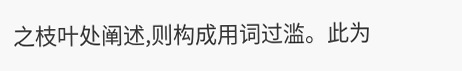之枝叶处阐述,则构成用词过滥。此为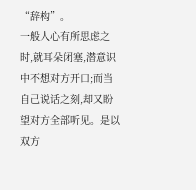“辞构”。
一般人心有所思虑之时,就耳朵闭塞,潜意识中不想对方开口;而当自己说话之刻,却又盼望对方全部听见。是以双方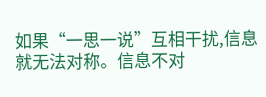如果“一思一说”互相干扰,信息就无法对称。信息不对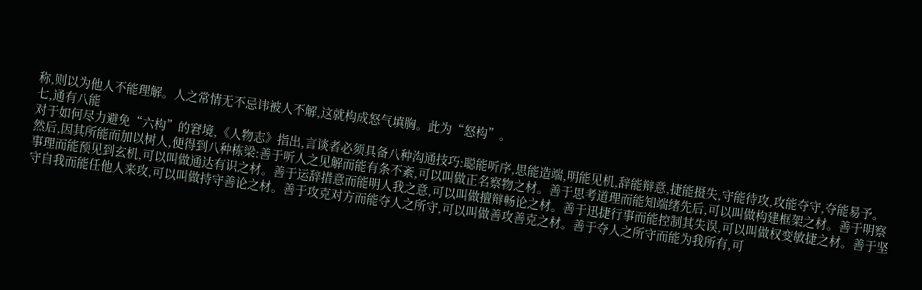称,则以为他人不能理解。人之常情无不忌讳被人不解,这就构成怒气填胸。此为“怒构”。
七,通有八能
对于如何尽力避免“六构”的窘境,《人物志》指出,言谈者必须具备八种沟通技巧:聪能听序,思能造端,明能见机,辞能辩意,捷能摄失,守能待攻,攻能夺守,夺能易予。
然后,因其所能而加以树人,便得到八种栋梁:善于听人之见解而能有条不紊,可以叫做正名察物之材。善于思考道理而能知端绪先后,可以叫做构建框架之材。善于明察事理而能预见到玄机,可以叫做通达有识之材。善于运辞措意而能明人我之意,可以叫做擅辩畅论之材。善于迅捷行事而能控制其失误,可以叫做权变敏捷之材。善于坚守自我而能任他人来攻,可以叫做持守善论之材。善于攻克对方而能夺人之所守,可以叫做善攻善克之材。善于夺人之所守而能为我所有,可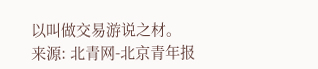以叫做交易游说之材。
来源: 北青网-北京青年报